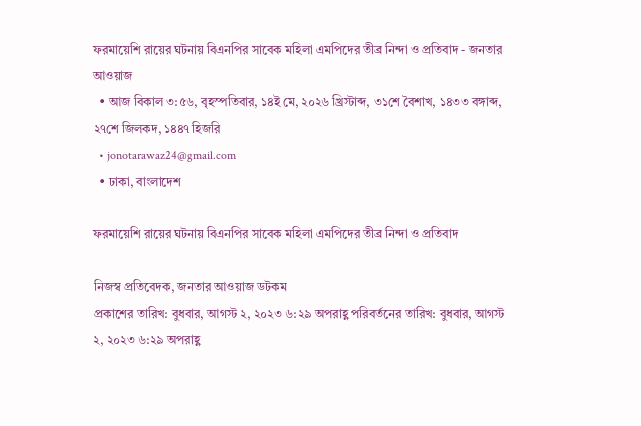ফরমায়েশি রায়ের ঘটনায় বিএনপির সাবেক মহিলা এমপিদের তীব্র নিন্দা ও প্রতিবাদ - জনতার আওয়াজ
  • আজ বিকাল ৩:৫৬, বৃহস্পতিবার, ১৪ই মে, ২০২৬ খ্রিস্টাব্দ, ৩১শে বৈশাখ, ১৪৩৩ বঙ্গাব্দ, ২৭শে জিলকদ, ১৪৪৭ হিজরি
  • jonotarawaz24@gmail.com
  • ঢাকা, বাংলাদেশ

ফরমায়েশি রায়ের ঘটনায় বিএনপির সাবেক মহিলা এমপিদের তীব্র নিন্দা ও প্রতিবাদ

নিজস্ব প্রতিবেদক, জনতার আওয়াজ ডটকম
প্রকাশের তারিখ: বুধবার, আগস্ট ২, ২০২৩ ৬:২৯ অপরাহ্ণ পরিবর্তনের তারিখ: বুধবার, আগস্ট ২, ২০২৩ ৬:২৯ অপরাহ্ণ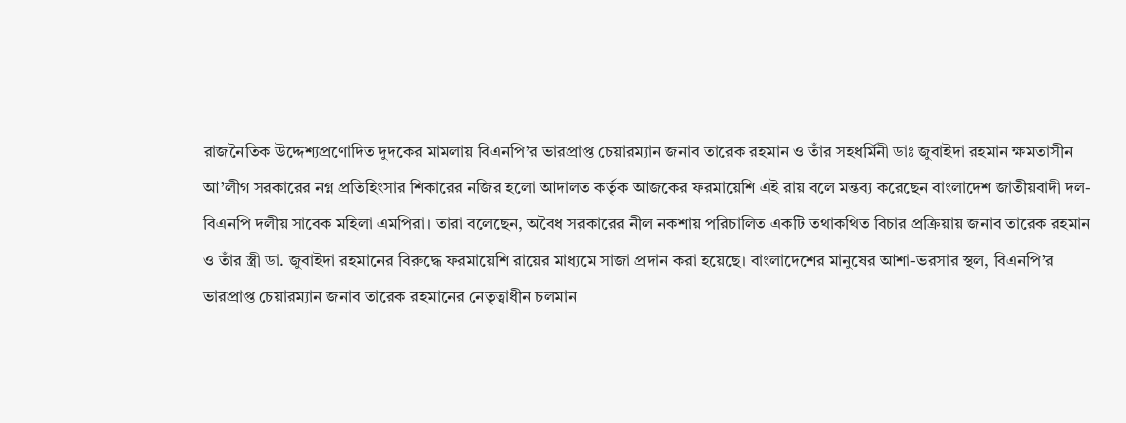রাজনৈতিক উদ্দেশ্যপ্রণোদিত দুদকের মামলায় বিএনপি’র ভারপ্রাপ্ত চেয়ারম্যান জনাব তারেক রহমান ও তাঁর সহধর্মিনী ডাঃ জুবাইদা রহমান ক্ষমতাসীন আ’লীগ সরকারের নগ্ন প্রতিহিংসার শিকারের নজির হলো আদালত কর্তৃক আজকের ফরমায়েশি এই রায় বলে মন্তব্য করেছেন বাংলাদেশ জাতীয়বাদী দল-বিএনপি দলীয় সাবেক মহিলা এমপিরা। তারা বলেছেন, অবৈধ সরকারের নীল নকশায় পরিচালিত একটি তথাকথিত বিচার প্রক্রিয়ায় জনাব তারেক রহমান ও তাঁর স্ত্রী ডা. জুবাইদা রহমানের বিরুদ্ধে ফরমায়েশি রায়ের মাধ্যমে সাজা প্রদান করা হয়েছে। বাংলাদেশের মানুষের আশা-ভরসার স্থল, বিএনপি’র ভারপ্রাপ্ত চেয়ারম্যান জনাব তারেক রহমানের নেতৃত্বাধীন চলমান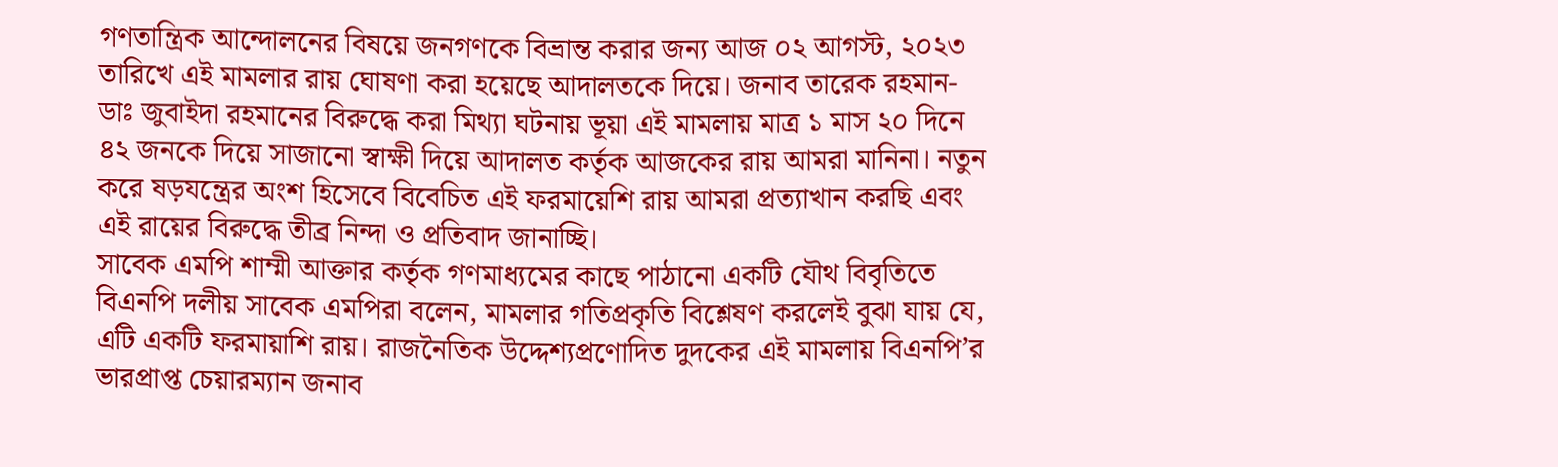গণতান্ত্রিক আন্দোলনের বিষয়ে জনগণকে বিভ্রান্ত করার জন্য আজ ০২ আগস্ট, ২০২৩ তারিখে এই মামলার রায় ঘোষণা করা হয়েছে আদালতকে দিয়ে। জনাব তারেক রহমান-ডাঃ জুবাইদা রহমানের বিরুদ্ধে করা মিথ্যা ঘটনায় ভূয়া এই মামলায় মাত্র ১ মাস ২০ দিনে ৪২ জনকে দিয়ে সাজানো স্বাক্ষী দিয়ে আদালত কর্তৃক আজকের রায় আমরা মানিনা। নতুন করে ষড়যন্ত্রের অংশ হিসেবে বিবেচিত এই ফরমায়েশি রায় আমরা প্রত্যাখান করছি এবং এই রায়ের বিরুদ্ধে তীব্র নিন্দা ও প্রতিবাদ জানাচ্ছি।
সাবেক এমপি শাম্মী আক্তার কর্তৃক গণমাধ্যমের কাছে পাঠানো একটি যৌথ বিবৃতিতে বিএনপি দলীয় সাবেক এমপিরা বলেন, মামলার গতিপ্রকৃতি বিশ্লেষণ করলেই বুঝা যায় যে, এটি একটি ফরমায়াশি রায়। রাজনৈতিক উদ্দেশ্যপ্রণোদিত দুদকের এই মামলায় বিএনপি’র ভারপ্রাপ্ত চেয়ারম্যান জনাব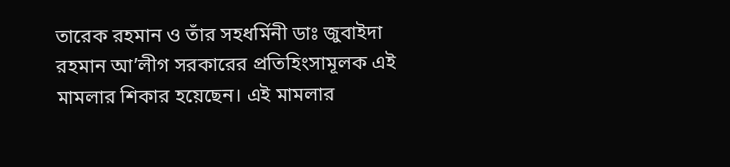তারেক রহমান ও তাঁর সহধর্মিনী ডাঃ জুবাইদা রহমান আ’লীগ সরকারের প্রতিহিংসামূলক এই মামলার শিকার হয়েছেন। এই মামলার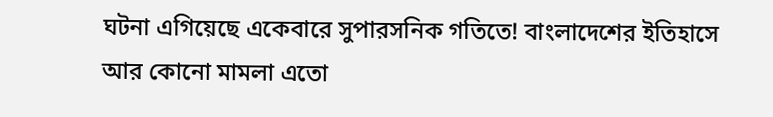ঘটনা এগিয়েছে একেবারে সুপারসনিক গতিতে! বাংলাদেশের ইতিহাসে আর কোনো মামলা এতো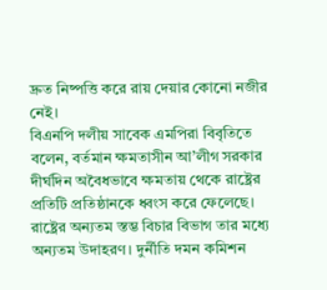দ্রুত নিষ্পত্তি করে রায় দেয়ার কোনো নজীর নেই।
বিএনপি দলীয় সাবেক এমপিরা বিবৃতিতে বলেন, বর্তমান ক্ষমতাসীন আ’লীগ সরকার দীর্ঘদিন অবৈধভাবে ক্ষমতায় থেকে রাষ্ট্রের প্রতিটি প্রতিষ্ঠানকে ধ্বংস করে ফেলেছে। রাষ্ট্রের অন্যতম স্তম্ভ বিচার বিভাগ তার মধ্যে অন্যতম উদাহরণ। দুর্নীতি দমন কমিশন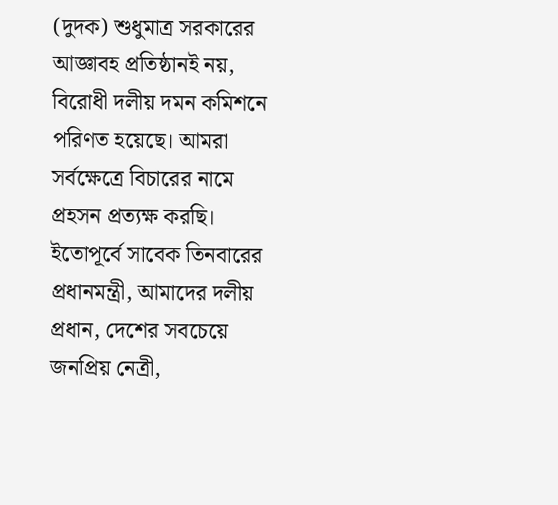(দুদক) শুধুমাত্র সরকারের আজ্ঞাবহ প্রতিষ্ঠানই নয়, বিরোধী দলীয় দমন কমিশনে পরিণত হয়েছে। আমরা সর্বক্ষেত্রে বিচারের নামে প্রহসন প্রত্যক্ষ করছি। ইতোপূর্বে সাবেক তিনবারের প্রধানমন্ত্রী, আমাদের দলীয় প্রধান, দেশের সবচেয়ে জনপ্রিয় নেত্রী,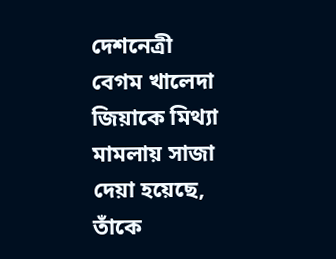দেশনেত্রী বেগম খালেদা জিয়াকে মিথ্যা মামলায় সাজা দেয়া হয়েছে, তাঁকে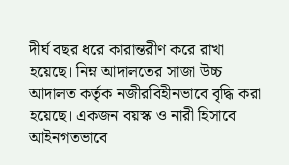দীর্ঘ বছর ধরে কারান্তরীণ করে রাখা হয়েছে। নিম্ন আদালতের সাজা উচ্চ আদালত কর্তৃক নজীরবিহীনভাবে বৃদ্ধি করা হয়েছে। একজন বয়স্ক ও নারী হিসাবে আইনগতভাবে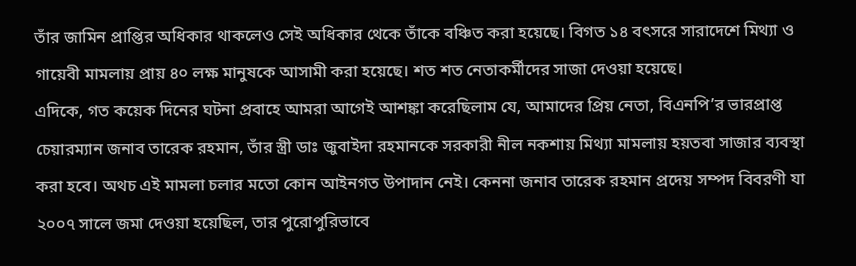তাঁর জামিন প্রাপ্তির অধিকার থাকলেও সেই অধিকার থেকে তাঁকে বঞ্চিত করা হয়েছে। বিগত ১৪ বৎসরে সারাদেশে মিথ্যা ও গায়েবী মামলায় প্রায় ৪০ লক্ষ মানুষকে আসামী করা হয়েছে। শত শত নেতাকর্মীদের সাজা দেওয়া হয়েছে।
এদিকে, গত কয়েক দিনের ঘটনা প্রবাহে আমরা আগেই আশঙ্কা করেছিলাম যে, আমাদের প্রিয় নেতা, বিএনপি’র ভারপ্রাপ্ত চেয়ারম্যান জনাব তারেক রহমান, তাঁর স্ত্রী ডাঃ জুবাইদা রহমানকে সরকারী নীল নকশায় মিথ্যা মামলায় হয়তবা সাজার ব্যবস্থা করা হবে। অথচ এই মামলা চলার মতো কোন আইনগত উপাদান নেই। কেননা জনাব তারেক রহমান প্রদেয় সম্পদ বিবরণী যা ২০০৭ সালে জমা দেওয়া হয়েছিল, তার পুরোপুরিভাবে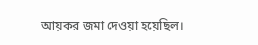আয়কর জমা দেওয়া হয়েছিল।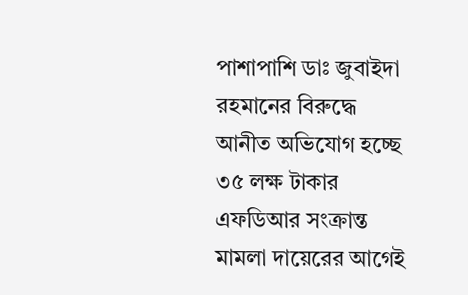পাশাপাশি ডাঃ জুবাইদা রহমানের বিরুদ্ধে আনীত অভিযোগ হচ্ছে ৩৫ লক্ষ টাকার এফডিআর সংক্রান্ত মামলা দায়েরের আগেই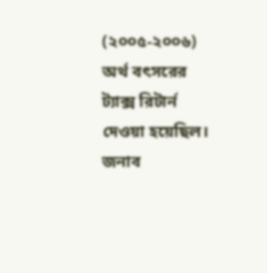(২০০৫-২০০৬) অর্থ বৎসরের ট্যাক্স রিটার্ন দেওয়া হয়েছিল। জনাব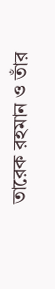তারেক রহমান ও তাঁর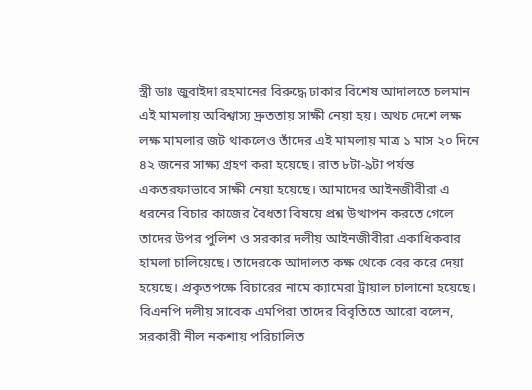স্ত্রী ডাঃ জুবাইদা রহমানের বিরুদ্ধে ঢাকার বিশেষ আদালতে চলমান এই মামলায় অবিশ্বাস্য দ্রুততায় সাক্ষী নেয়া হয়। অথচ দেশে লক্ষ লক্ষ মামলার জট থাকলেও তাঁদের এই মামলায় মাত্র ১ মাস ২০ দিনে ৪২ জনের সাক্ষ্য গ্রহণ করা হয়েছে। রাত ৮টা-৯টা পর্যন্ত একতরফাভাবে সাক্ষী নেয়া হয়েছে। আমাদের আইনজীবীরা এ ধরনের বিচার কাজের বৈধতা বিষয়ে প্রশ্ন উত্থাপন করতে গেলে তাদের উপর পুলিশ ও সরকার দলীয় আইনজীবীরা একাধিকবার হামলা চালিয়েছে। তাদেরকে আদালত কক্ষ থেকে বের করে দেয়া হয়েছে। প্রকৃতপক্ষে বিচারের নামে ক্যামেরা ট্রায়াল চালানো হয়েছে।
বিএনপি দলীয় সাবেক এমপিরা তাদের বিবৃতিতে আরো বলেন, সরকারী নীল নকশায় পরিচালিত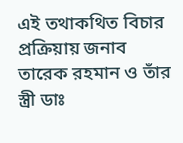এই তথাকথিত বিচার প্রক্রিয়ায় জনাব তারেক রহমান ও তাঁর স্ত্রী ডাঃ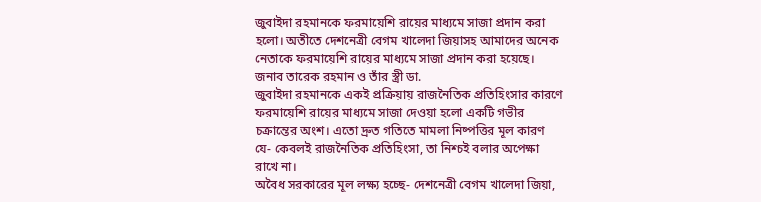জুবাইদা রহমানকে ফরমায়েশি রায়ের মাধ্যমে সাজা প্রদান করা হলো। অতীতে দেশনেত্রী বেগম খালেদা জিয়াসহ আমাদের অনেক নেতাকে ফরমায়েশি রায়ের মাধ্যমে সাজা প্রদান করা হয়েছে। জনাব তারেক রহমান ও তাঁর স্ত্রী ডা.
জুবাইদা রহমানকে একই প্রক্রিয়ায় রাজনৈতিক প্রতিহিংসার কারণে ফরমায়েশি রায়ের মাধ্যমে সাজা দেওয়া হলো একটি গভীর চক্রান্তের অংশ। এতো দ্রুত গতিতে মামলা নিষ্পত্তির মূল কারণ যে- কেবলই রাজনৈতিক প্রতিহিংসা, তা নিশ্চই বলার অপেক্ষা রাখে না।
অবৈধ সরকারের মূল লক্ষ্য হচ্ছে- দেশনেত্রী বেগম খালেদা জিয়া,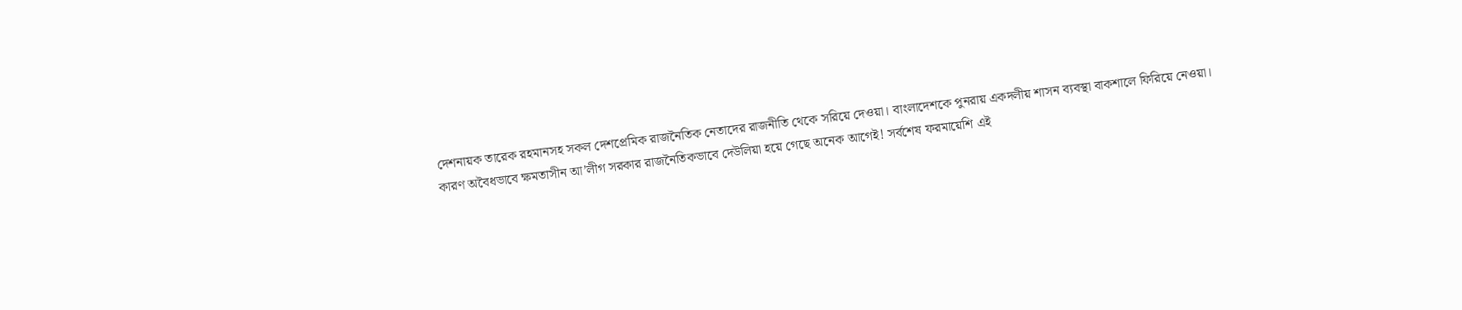দেশনায়ক তারেক রহমানসহ সকল দেশপ্রেমিক রাজনৈতিক নেতাদের রাজনীতি থেকে সরিয়ে দেওয়া। বাংলাদেশকে পুনরায় একদলীয় শাসন ব্যবস্থা বাকশালে ফিরিয়ে নেওয়া। কারণ অবৈধভাবে ক্ষমতাসীন আ’লীগ সরকার রাজনৈতিকভাবে দেউলিয়া হয়ে গেছে অনেক আগেই! সর্বশেষ ফরমায়েশি এই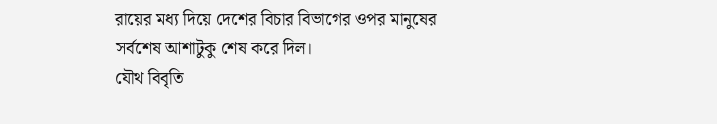রায়ের মধ্য দিয়ে দেশের বিচার বিভাগের ওপর মানুষের সর্বশেষ আশাটুকু শেষ করে দিল।
যৌথ বিবৃতি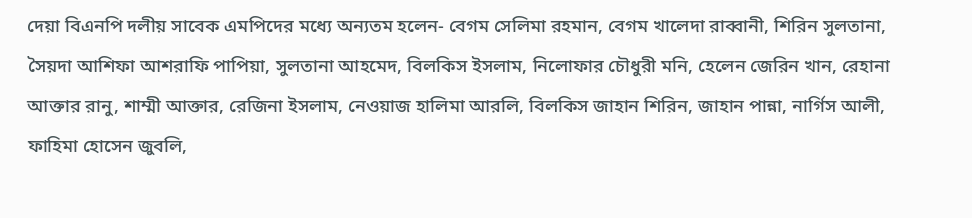দেয়া বিএনপি দলীয় সাবেক এমপিদের মধ্যে অন্যতম হলেন- বেগম সেলিমা রহমান, বেগম খালেদা রাব্বানী, শিরিন সুলতানা, সৈয়দা আশিফা আশরাফি পাপিয়া, সুলতানা আহমেদ, বিলকিস ইসলাম, নিলোফার চৌধুরী মনি, হেলেন জেরিন খান, রেহানা আক্তার রানু, শাম্মী আক্তার, রেজিনা ইসলাম, নেওয়াজ হালিমা আরলি, বিলকিস জাহান শিরিন, জাহান পান্না, নার্গিস আলী, ফাহিমা হোসেন জুবলি,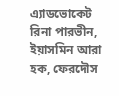এ্যাডভোকেট রিনা পারভীন, ইয়াসমিন আরা হক, ফেরদৌস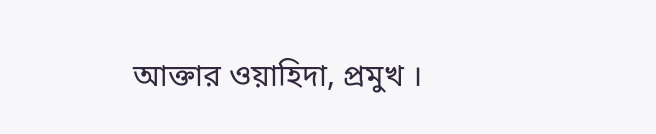আক্তার ওয়াহিদা, প্রমুখ ।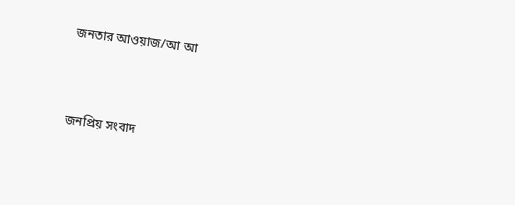জনতার আওয়াজ/আ আ



জনপ্রিয় সংবাদ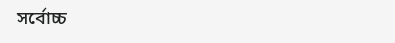সর্বোচ্চ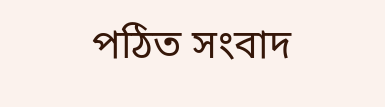পঠিত সংবাদ